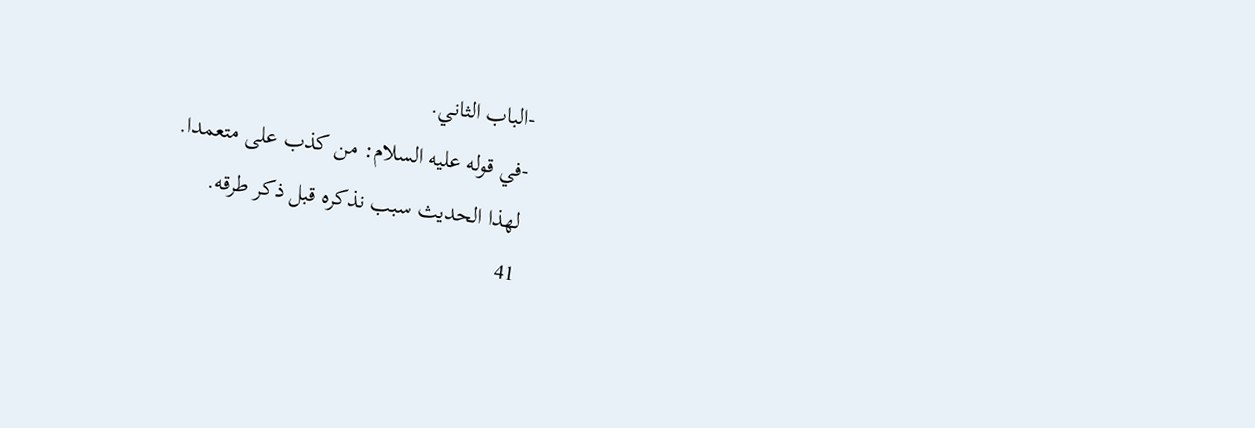-الباب الثاني.
-في قوله عليه السلام: من كذب على متعمدا.
لهذا الحديث سبب نذكره قبل ذكر طرقه.
41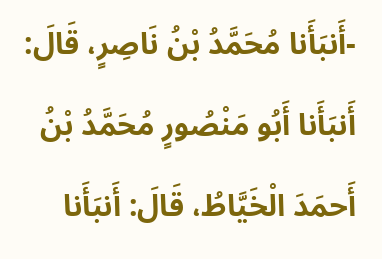-أَنبَأَنا مُحَمَّدُ بْنُ نَاصِرٍ، قَالَ: أَنبَأَنا أَبُو مَنْصُورٍ مُحَمَّدُ بْنُ أَحمَدَ الْخَيَّاطُ، قَالَ: أَنبَأَنا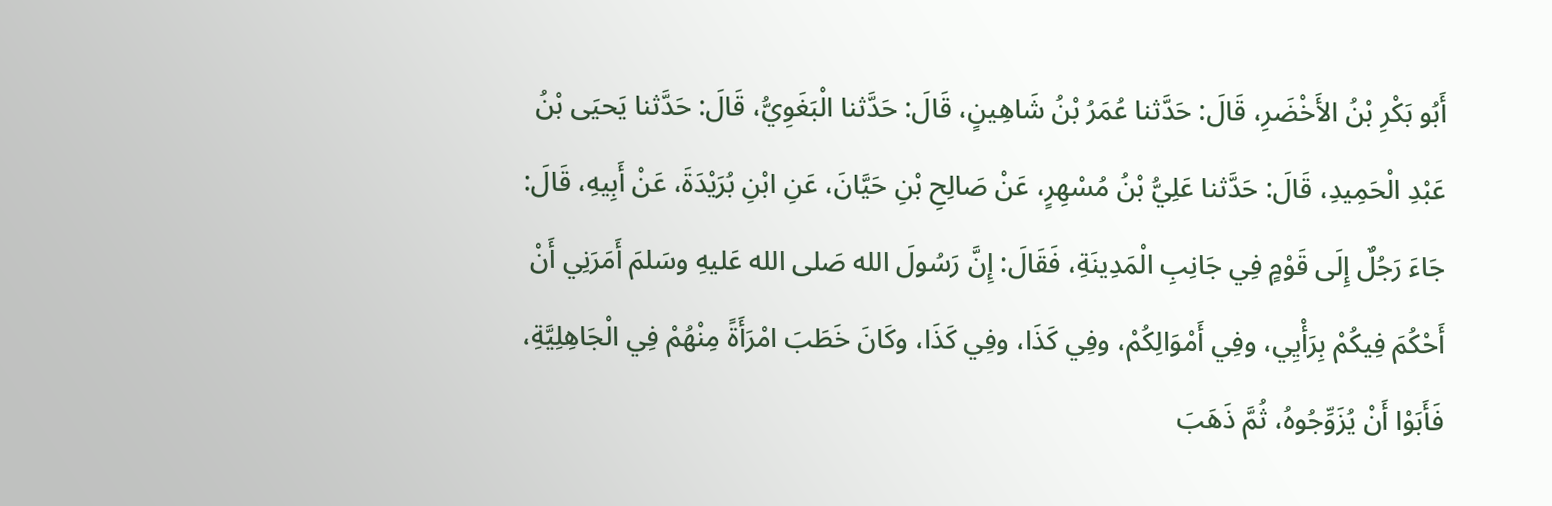أَبُو بَكْرِ بْنُ الأَخْضَرِ، قَالَ: حَدَّثنا عُمَرُ بْنُ شَاهِينٍ، قَالَ: حَدَّثنا الْبَغَوِيُّ، قَالَ: حَدَّثنا يَحيَى بْنُ عَبْدِ الْحَمِيدِ، قَالَ: حَدَّثنا عَلِيُّ بْنُ مُسْهِرٍ، عَنْ صَالِحِ بْنِ حَيَّانَ، عَنِ ابْنِ بُرَيْدَةَ، عَنْ أَبِيهِ، قَالَ: جَاءَ رَجُلٌ إِلَى قَوْمٍ فِي جَانِبِ الْمَدِينَةِ، فَقَالَ: إِنَّ رَسُولَ الله صَلى الله عَليهِ وسَلمَ أَمَرَنِي أَنْ أَحْكُمَ فِيكُمْ بِرَأْيِي، وفِي أَمْوَالِكُمْ، وفِي كَذَا، وفِي كَذَا، وكَانَ خَطَبَ امْرَأَةً مِنْهُمْ فِي الْجَاهِلِيَّةِ، فَأَبَوْا أَنْ يُزَوِّجُوهُ، ثُمَّ ذَهَبَ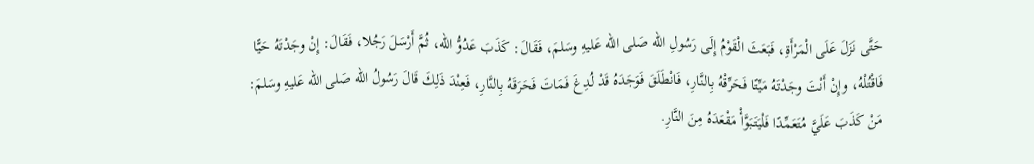حَتَّى نَزَلَ عَلَى الْمَرْأَةِ، فَبَعَثَ الْقَوْمُ إِلَى رَسُولِ الله صَلى الله عَليهِ وسَلمَ، فَقَالَ: كَذَبَ عَدُوُّ الله، ثُمَّ أَرْسَلَ رَجُلا، فَقَالَ: إِنْ وجَدْتَهُ حَيًّا فَاقْتُلْهُ، وإِنْ أَنْتَ وجَدْتَهُ مَيِّتًا فَحَرِّقْهُ بِالنَّارِ، فَانْطَلَقَ فَوَجَدَهُ قَدْ لُدِغَ فَمَاتَ فَحَرَقَهُ بِالنَّارِ، فَعِنْدَ ذَلِكَ قَالَ رَسُولُ الله صَلى الله عَليهِ وسَلمَ: مَنْ كَذَبَ عَلَيَّ مُتَعَمِّدًا فَلْيَتَبَوَّأْ مَقْعَدَهُ مِنَ النَّارِ.